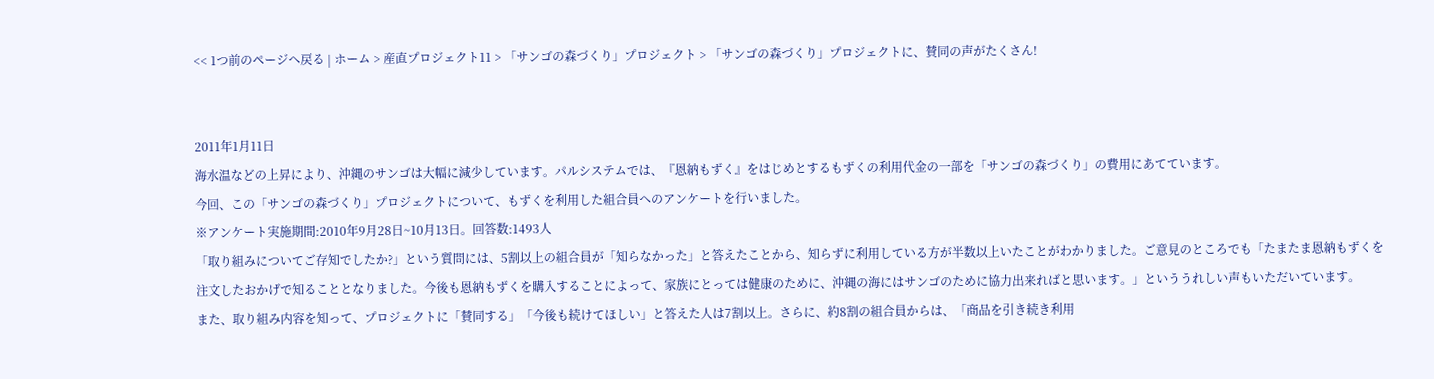<< 1つ前のページへ戻る | ホーム > 産直プロジェクト11 > 「サンゴの森づくり」プロジェクト > 「サンゴの森づくり」プロジェクトに、賛同の声がたくさん!


2011年1月11日
海水温などの上昇により、沖縄のサンゴは大幅に減少しています。パルシステムでは、『恩納もずく』をはじめとするもずくの利用代金の一部を「サンゴの森づくり」の費用にあてています。
今回、この「サンゴの森づくり」プロジェクトについて、もずくを利用した組合員へのアンケートを行いました。
※アンケート実施期間:2010年9月28日~10月13日。回答数:1493人
「取り組みについてご存知でしたか?」という質問には、5割以上の組合員が「知らなかった」と答えたことから、知らずに利用している方が半数以上いたことがわかりました。ご意見のところでも「たまたま恩納もずくを注文したおかげで知ることとなりました。今後も恩納もずくを購入することによって、家族にとっては健康のために、沖縄の海にはサンゴのために協力出来ればと思います。」といううれしい声もいただいています。
また、取り組み内容を知って、プロジェクトに「賛同する」「今後も続けてほしい」と答えた人は7割以上。さらに、約8割の組合員からは、「商品を引き続き利用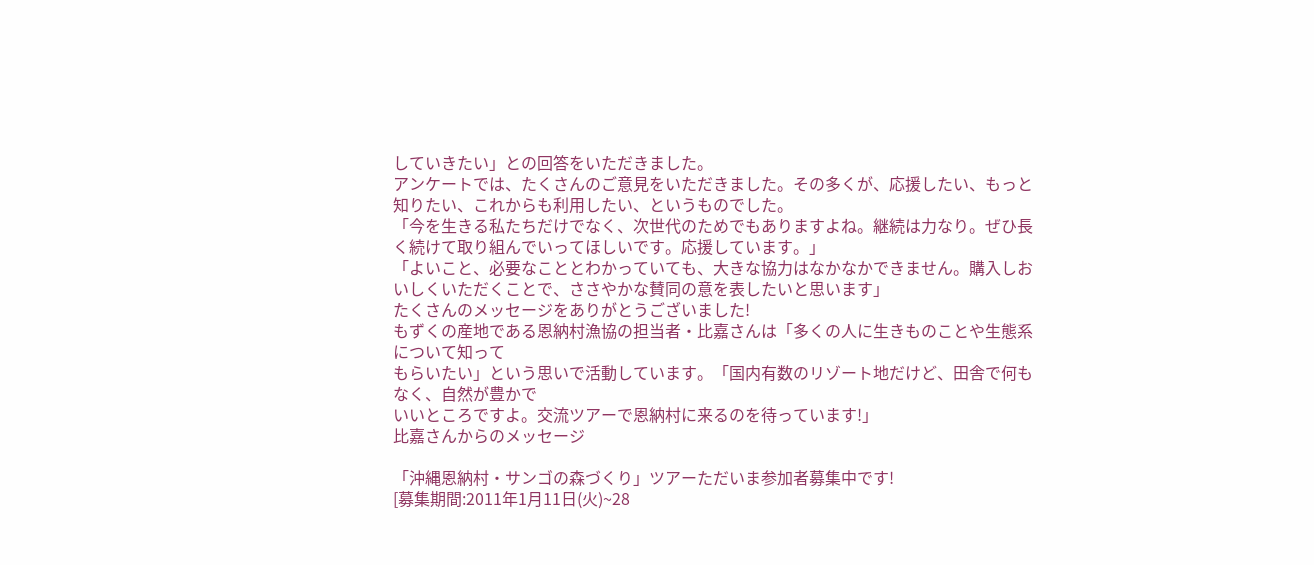していきたい」との回答をいただきました。
アンケートでは、たくさんのご意見をいただきました。その多くが、応援したい、もっと知りたい、これからも利用したい、というものでした。
「今を生きる私たちだけでなく、次世代のためでもありますよね。継続は力なり。ぜひ長く続けて取り組んでいってほしいです。応援しています。」
「よいこと、必要なこととわかっていても、大きな協力はなかなかできません。購入しおいしくいただくことで、ささやかな賛同の意を表したいと思います」
たくさんのメッセージをありがとうございました!
もずくの産地である恩納村漁協の担当者・比嘉さんは「多くの人に生きものことや生態系について知って
もらいたい」という思いで活動しています。「国内有数のリゾート地だけど、田舎で何もなく、自然が豊かで
いいところですよ。交流ツアーで恩納村に来るのを待っています!」
比嘉さんからのメッセージ

「沖縄恩納村・サンゴの森づくり」ツアーただいま参加者募集中です!
[募集期間:2011年1月11日(火)~28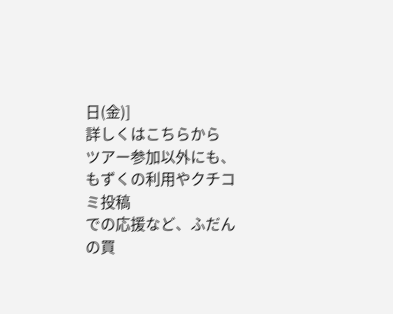日(金)]
詳しくはこちらから
ツアー参加以外にも、もずくの利用やクチコミ投稿
での応援など、ふだんの買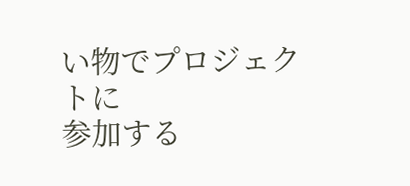い物でプロジェクトに
参加する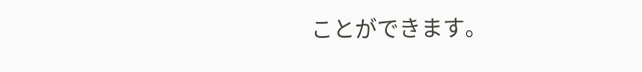ことができます。